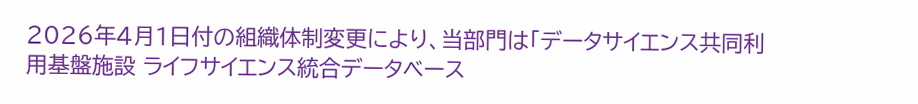2026年4月1日付の組織体制変更により、当部門は「データサイエンス共同利用基盤施設 ライフサイエンス統合データベース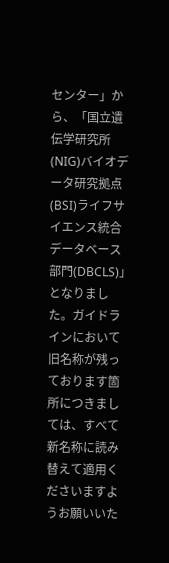センター」から、「国立遺伝学研究所(NIG)バイオデータ研究拠点(BSI)ライフサイエンス統合データベース部門(DBCLS)」となりました。ガイドラインにおいて旧名称が残っております箇所につきましては、すべて新名称に読み替えて適用くださいますようお願いいた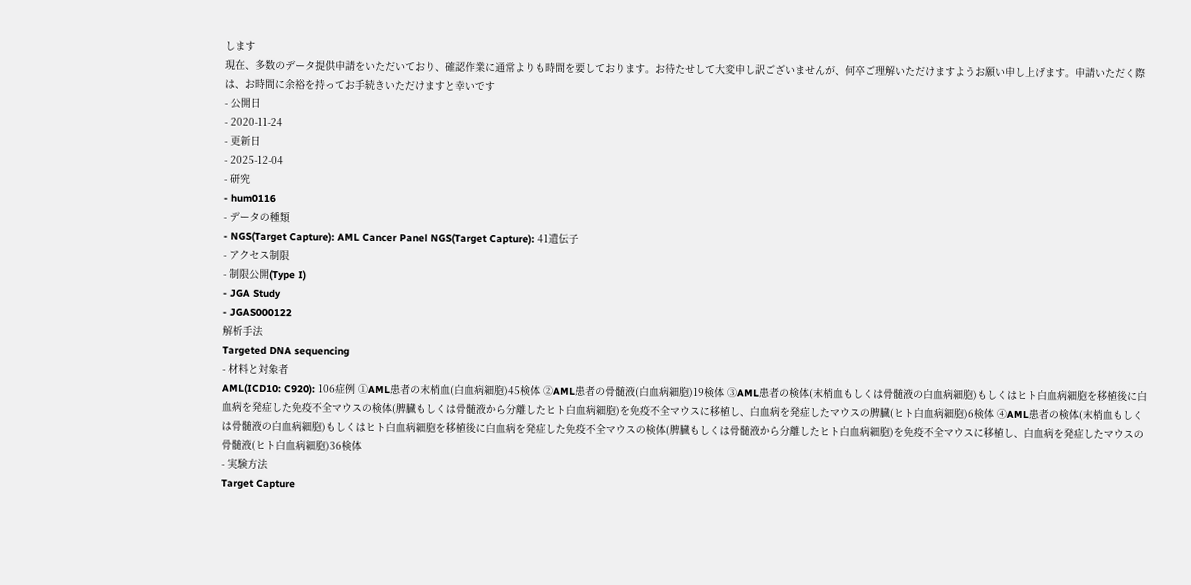します
現在、多数のデータ提供申請をいただいており、確認作業に通常よりも時間を要しております。お待たせして大変申し訳ございませんが、何卒ご理解いただけますようお願い申し上げます。申請いただく際は、お時間に余裕を持ってお手続きいただけますと幸いです
- 公開日
- 2020-11-24
- 更新日
- 2025-12-04
- 研究
- hum0116
- データの種類
- NGS(Target Capture): AML Cancer Panel NGS(Target Capture): 41遺伝子
- アクセス制限
- 制限公開(Type I)
- JGA Study
- JGAS000122
解析手法
Targeted DNA sequencing
- 材料と対象者
AML(ICD10: C920): 106症例 ①AML患者の末梢血(白血病細胞)45検体 ②AML患者の骨髄液(白血病細胞)19検体 ③AML患者の検体(末梢血もしくは骨髄液の白血病細胞)もしくはヒト白血病細胞を移植後に白血病を発症した免疫不全マウスの検体(脾臓もしくは骨髄液から分離したヒト白血病細胞)を免疫不全マウスに移植し、白血病を発症したマウスの脾臓(ヒト白血病細胞)6検体 ④AML患者の検体(末梢血もしくは骨髄液の白血病細胞)もしくはヒト白血病細胞を移植後に白血病を発症した免疫不全マウスの検体(脾臓もしくは骨髄液から分離したヒト白血病細胞)を免疫不全マウスに移植し、白血病を発症したマウスの骨髄液(ヒト白血病細胞)36検体
- 実験方法
Target Capture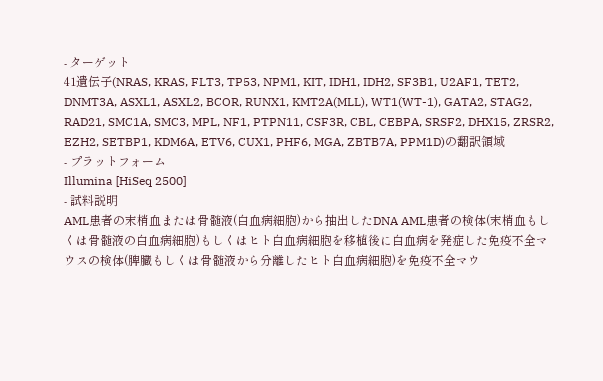- ターゲット
41遺伝子(NRAS, KRAS, FLT3, TP53, NPM1, KIT, IDH1, IDH2, SF3B1, U2AF1, TET2, DNMT3A, ASXL1, ASXL2, BCOR, RUNX1, KMT2A(MLL), WT1(WT-1), GATA2, STAG2, RAD21, SMC1A, SMC3, MPL, NF1, PTPN11, CSF3R, CBL, CEBPA, SRSF2, DHX15, ZRSR2, EZH2, SETBP1, KDM6A, ETV6, CUX1, PHF6, MGA, ZBTB7A, PPM1D)の翻訳領域
- プラットフォーム
Illumina [HiSeq 2500]
- 試料説明
AML患者の末梢血または骨髄液(白血病細胞)から抽出したDNA AML患者の検体(末梢血もしくは骨髄液の白血病細胞)もしくはヒト白血病細胞を移植後に白血病を発症した免疫不全マウスの検体(脾臓もしくは骨髄液から分離したヒト白血病細胞)を免疫不全マウ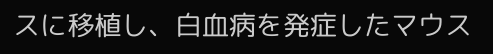スに移植し、白血病を発症したマウス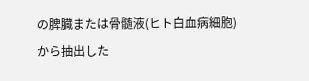の脾臓または骨髄液(ヒト白血病細胞)から抽出した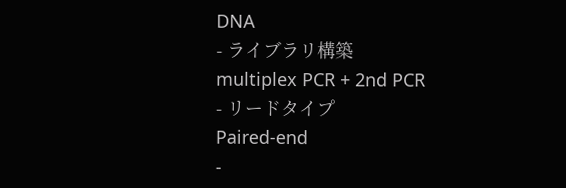DNA
- ライブラリ構築
multiplex PCR + 2nd PCR
- リードタイプ
Paired-end
-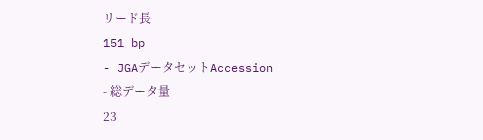リード長
151 bp
- JGAデータセットAccession
- 総データ量
23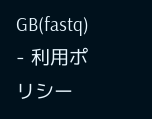GB(fastq)
- 利用ポリシー